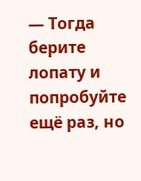— Тогда берите лопату и попробуйте ещё раз, но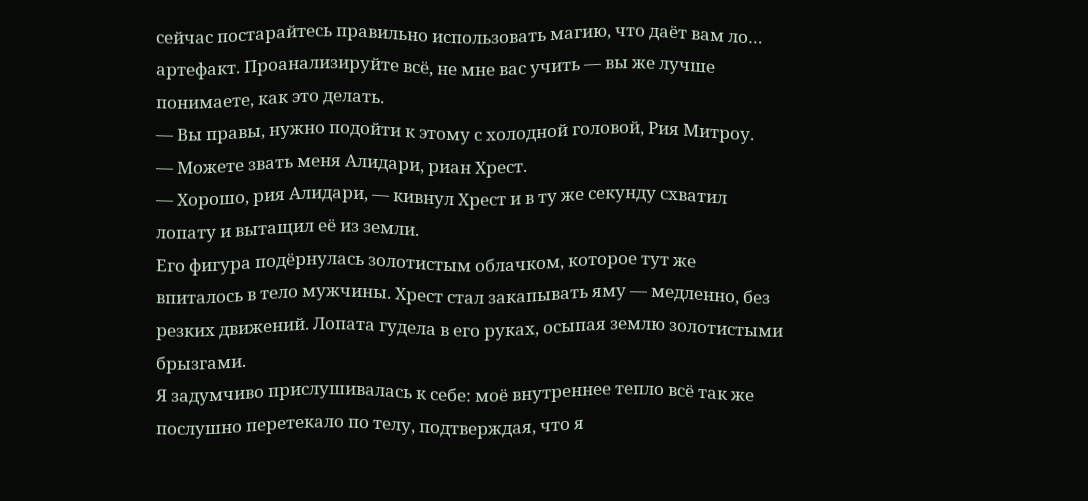сейчас постарайтесь правильно использовать магию, что даёт вам ло… артефакт. Проанализируйте всё, не мне вас учить — вы же лучше понимаете, как это делать.
— Вы правы, нужно подойти к этому с холодной головой, Рия Митроу.
— Можете звать меня Алидари, риан Хрест.
— Хорошо, рия Алидари, — кивнул Хрест и в ту же секунду схватил лопату и вытащил её из земли.
Его фигура подёрнулась золотистым облачком, которое тут же впиталось в тело мужчины. Хрест стал закапывать яму — медленно, без резких движений. Лопата гудела в его руках, осыпая землю золотистыми брызгами.
Я задумчиво прислушивалась к себе: моё внутреннее тепло всё так же послушно перетекало по телу, подтверждая, что я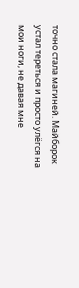точно стала магиней. Майборок устал тереться и просто улёгся на мои ноги, не давая мне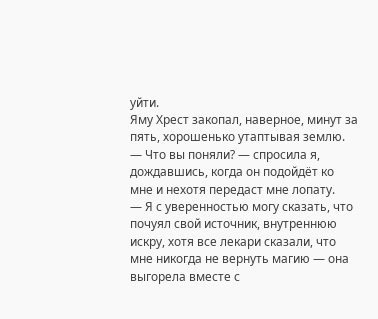уйти.
Яму Хрест закопал, наверное, минут за пять, хорошенько утаптывая землю.
— Что вы поняли? — спросила я, дождавшись, когда он подойдёт ко мне и нехотя передаст мне лопату.
— Я с уверенностью могу сказать, что почуял свой источник, внутреннюю искру, хотя все лекари сказали, что мне никогда не вернуть магию — она выгорела вместе с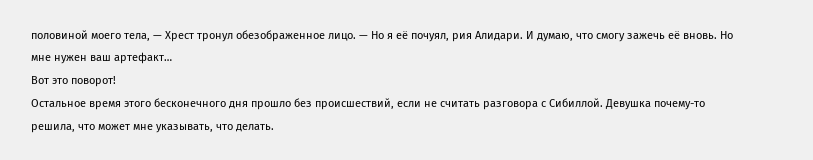половиной моего тела, — Хрест тронул обезображенное лицо. — Но я её почуял, рия Алидари. И думаю, что смогу зажечь её вновь. Но мне нужен ваш артефакт…
Вот это поворот!
Остальное время этого бесконечного дня прошло без происшествий, если не считать разговора с Сибиллой. Девушка почему-то решила, что может мне указывать, что делать.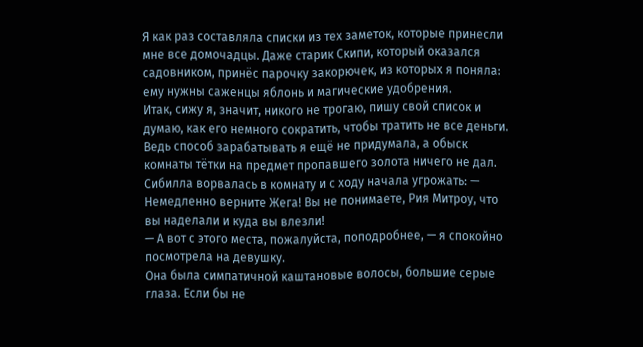Я как раз составляла списки из тех заметок, которые принесли мне все домочадцы. Даже старик Скипи, который оказался садовником, принёс парочку закорючек, из которых я поняла: ему нужны саженцы яблонь и магические удобрения.
Итак, сижу я, значит, никого не трогаю, пишу свой список и думаю, как его немного сократить, чтобы тратить не все деньги. Ведь способ зарабатывать я ещё не придумала, а обыск комнаты тётки на предмет пропавшего золота ничего не дал.
Сибилла ворвалась в комнату и с ходу начала угрожать: — Немедленно верните Жега! Вы не понимаете, Рия Митроу, что вы наделали и куда вы влезли!
— А вот с этого места, пожалуйста, поподробнее, — я спокойно посмотрела на девушку.
Она была симпатичной каштановые волосы, большие серые глаза. Если бы не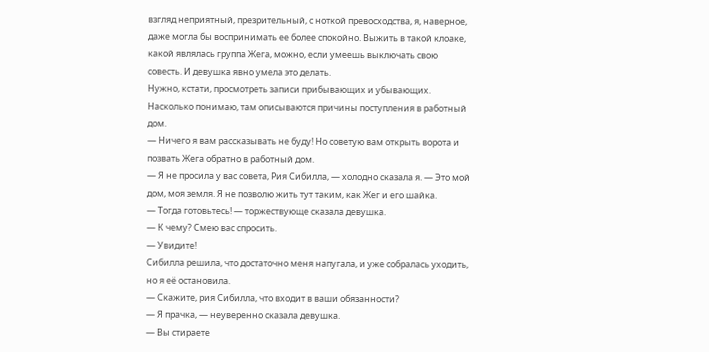взгляд неприятный, презрительный, с ноткой превосходства, я, наверное, даже могла бы воспринимать ее более спокойно. Выжить в такой клоаке, какой являлась группа Жега, можно, если умеешь выключать свою совесть. И девушка явно умела это делать.
Нужно, кстати, просмотреть записи прибывающих и убывающих. Насколько понимаю, там описываются причины поступления в работный дом.
— Ничего я вам рассказывать не буду! Но советую вам открыть ворота и позвать Жега обратно в работный дом.
— Я не просила у вас совета, Рия Сибилла, — холодно сказала я. — Это мой дом, моя земля. Я не позволю жить тут таким, как Жег и его шайка.
— Тогда готовьтесь! — торжествующе сказала девушка.
— К чему? Смею вас спросить.
— Увидите!
Сибилла решила, что достаточно меня напугала, и уже собралась уходить, но я её остановила.
— Скажите, рия Сибилла, что входит в ваши обязанности?
— Я прачка, — неуверенно сказала девушка.
— Вы стираете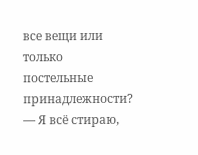все вещи или только постельные принадлежности?
— Я всё стираю,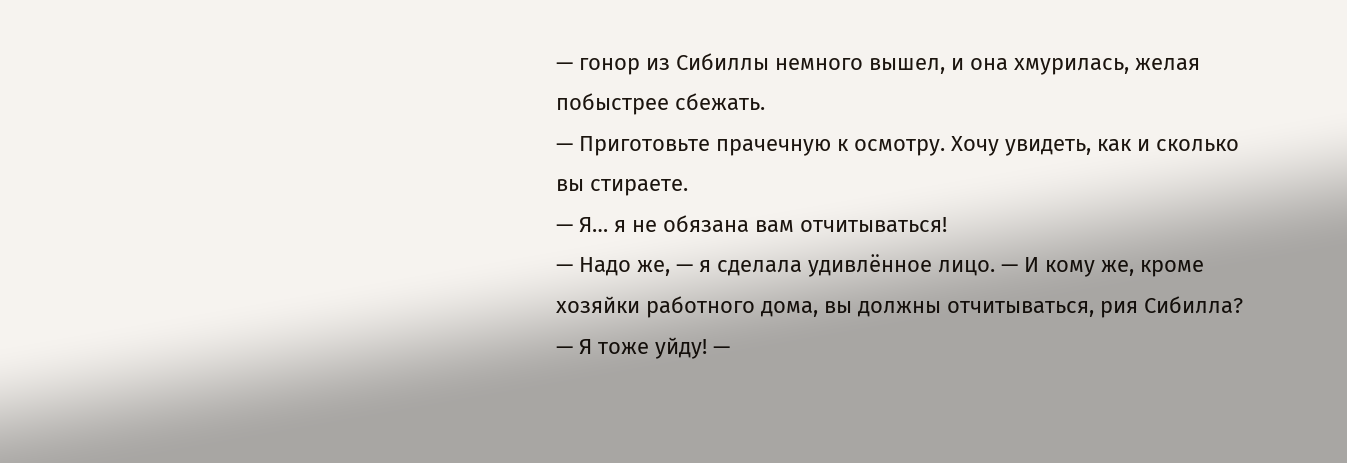— гонор из Сибиллы немного вышел, и она хмурилась, желая побыстрее сбежать.
— Приготовьте прачечную к осмотру. Хочу увидеть, как и сколько вы стираете.
— Я… я не обязана вам отчитываться!
— Надо же, — я сделала удивлённое лицо. — И кому же, кроме хозяйки работного дома, вы должны отчитываться, рия Сибилла?
— Я тоже уйду! —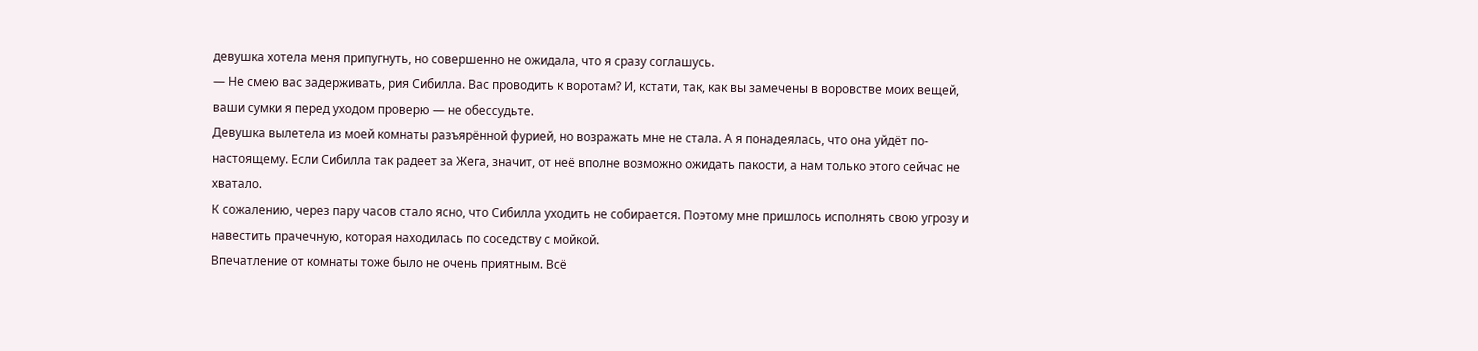девушка хотела меня припугнуть, но совершенно не ожидала, что я сразу соглашусь.
— Не смею вас задерживать, рия Сибилла. Вас проводить к воротам? И, кстати, так, как вы замечены в воровстве моих вещей, ваши сумки я перед уходом проверю — не обессудьте.
Девушка вылетела из моей комнаты разъярённой фурией, но возражать мне не стала. А я понадеялась, что она уйдёт по-настоящему. Если Сибилла так радеет за Жега, значит, от неё вполне возможно ожидать пакости, а нам только этого сейчас не хватало.
К сожалению, через пару часов стало ясно, что Сибилла уходить не собирается. Поэтому мне пришлось исполнять свою угрозу и навестить прачечную, которая находилась по соседству с мойкой.
Впечатление от комнаты тоже было не очень приятным. Всё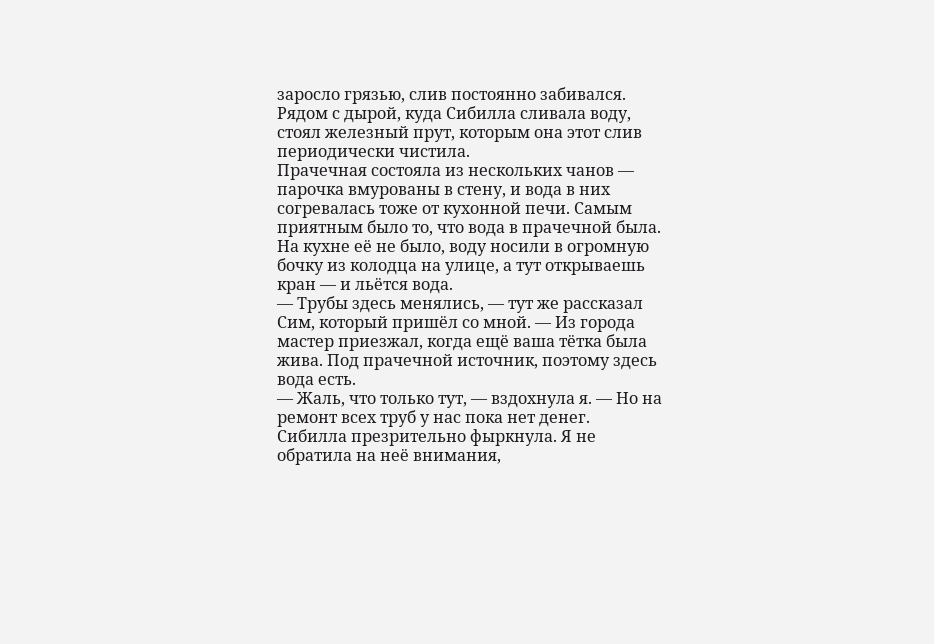заросло грязью, слив постоянно забивался. Рядом с дырой, куда Сибилла сливала воду, стоял железный прут, которым она этот слив периодически чистила.
Прачечная состояла из нескольких чанов — парочка вмурованы в стену, и вода в них согревалась тоже от кухонной печи. Самым приятным было то, что вода в прачечной была. На кухне её не было, воду носили в огромную бочку из колодца на улице, а тут открываешь кран — и льётся вода.
— Трубы здесь менялись, — тут же рассказал Сим, который пришёл со мной. — Из города мастер приезжал, когда ещё ваша тётка была жива. Под прачечной источник, поэтому здесь вода есть.
— Жаль, что только тут, — вздохнула я. — Но на ремонт всех труб у нас пока нет денег.
Сибилла презрительно фыркнула. Я не обратила на неё внимания,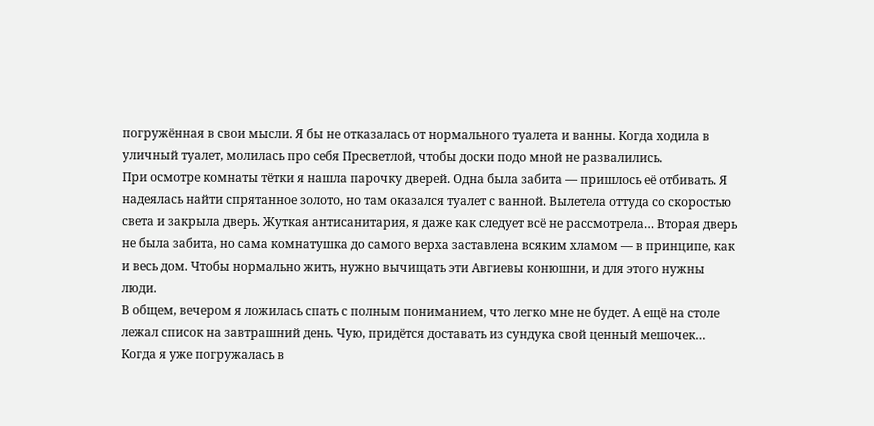погружённая в свои мысли. Я бы не отказалась от нормального туалета и ванны. Когда ходила в уличный туалет, молилась про себя Пресветлой, чтобы доски подо мной не развалились.
При осмотре комнаты тётки я нашла парочку дверей. Одна была забита — пришлось её отбивать. Я надеялась найти спрятанное золото, но там оказался туалет с ванной. Вылетела оттуда со скоростью света и закрыла дверь. Жуткая антисанитария, я даже как следует всё не рассмотрела… Вторая дверь не была забита, но сама комнатушка до самого верха заставлена всяким хламом — в принципе, как и весь дом. Чтобы нормально жить, нужно вычищать эти Авгиевы конюшни, и для этого нужны люди.
В общем, вечером я ложилась спать с полным пониманием, что легко мне не будет. А ещё на столе лежал список на завтрашний день. Чую, придётся доставать из сундука свой ценный мешочек…
Когда я уже погружалась в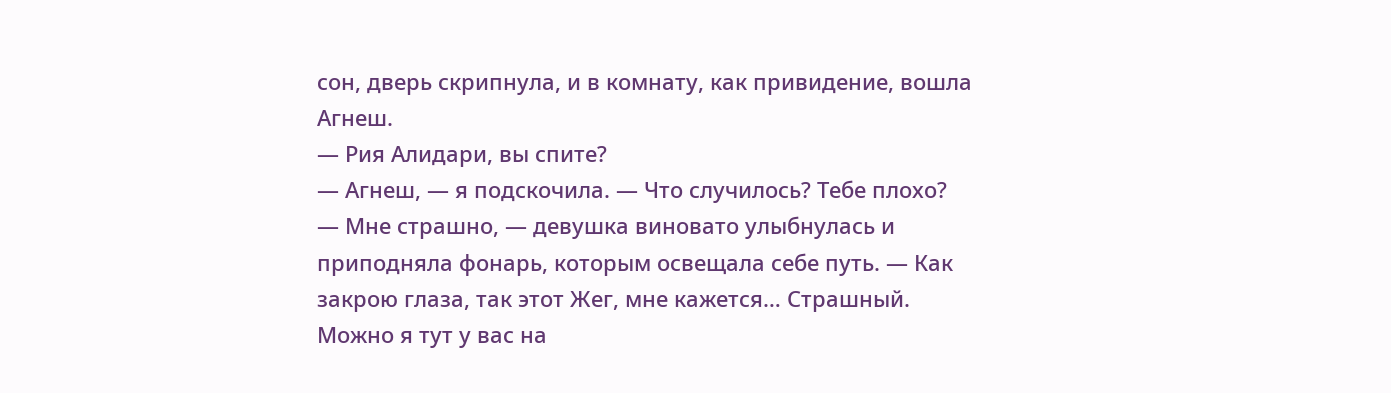сон, дверь скрипнула, и в комнату, как привидение, вошла Агнеш.
— Рия Алидари, вы спите?
— Агнеш, — я подскочила. — Что случилось? Тебе плохо?
— Мне страшно, — девушка виновато улыбнулась и приподняла фонарь, которым освещала себе путь. — Как закрою глаза, так этот Жег, мне кажется… Страшный. Можно я тут у вас на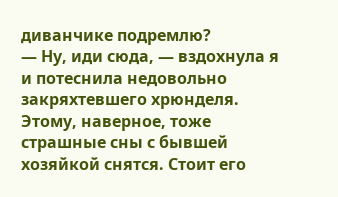диванчике подремлю?
— Ну, иди сюда, — вздохнула я и потеснила недовольно закряхтевшего хрюнделя. Этому, наверное, тоже страшные сны с бывшей хозяйкой снятся. Стоит его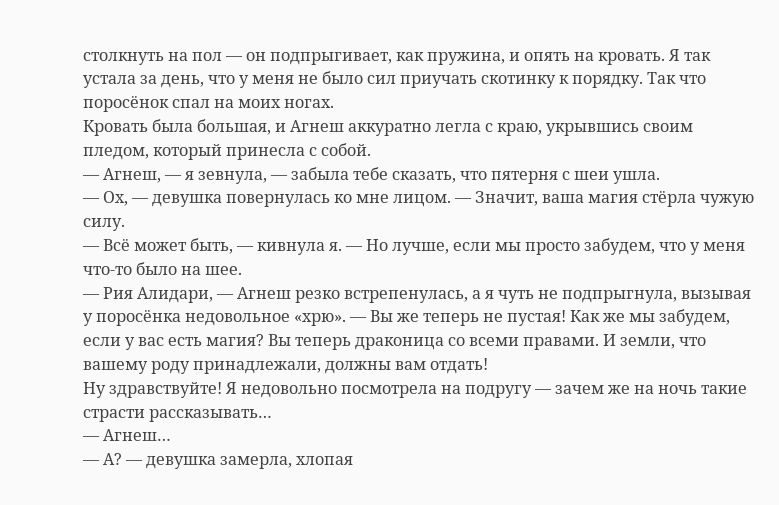столкнуть на пол — он подпрыгивает, как пружина, и опять на кровать. Я так устала за день, что у меня не было сил приучать скотинку к порядку. Так что поросёнок спал на моих ногах.
Кровать была большая, и Агнеш аккуратно легла с краю, укрывшись своим пледом, который принесла с собой.
— Агнеш, — я зевнула, — забыла тебе сказать, что пятерня с шеи ушла.
— Ох, — девушка повернулась ко мне лицом. — Значит, ваша магия стёрла чужую силу.
— Всё может быть, — кивнула я. — Но лучше, если мы просто забудем, что у меня что-то было на шее.
— Рия Алидари, — Агнеш резко встрепенулась, а я чуть не подпрыгнула, вызывая у поросёнка недовольное «хрю». — Вы же теперь не пустая! Как же мы забудем, если у вас есть магия? Вы теперь драконица со всеми правами. И земли, что вашему роду принадлежали, должны вам отдать!
Ну здравствуйте! Я недовольно посмотрела на подругу — зачем же на ночь такие страсти рассказывать…
— Агнеш…
— А? — девушка замерла, хлопая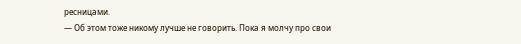ресницами.
— Об этом тоже никому лучше не говорить. Пока я молчу про свои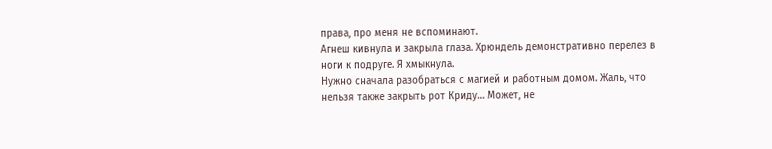права, про меня не вспоминают.
Агнеш кивнула и закрыла глаза. Хрюндель демонстративно перелез в ноги к подруге. Я хмыкнула.
Нужно сначала разобраться с магией и работным домом. Жаль, что нельзя также закрыть рот Криду… Может, не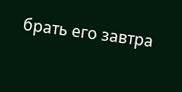брать его завтра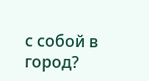с собой в город?